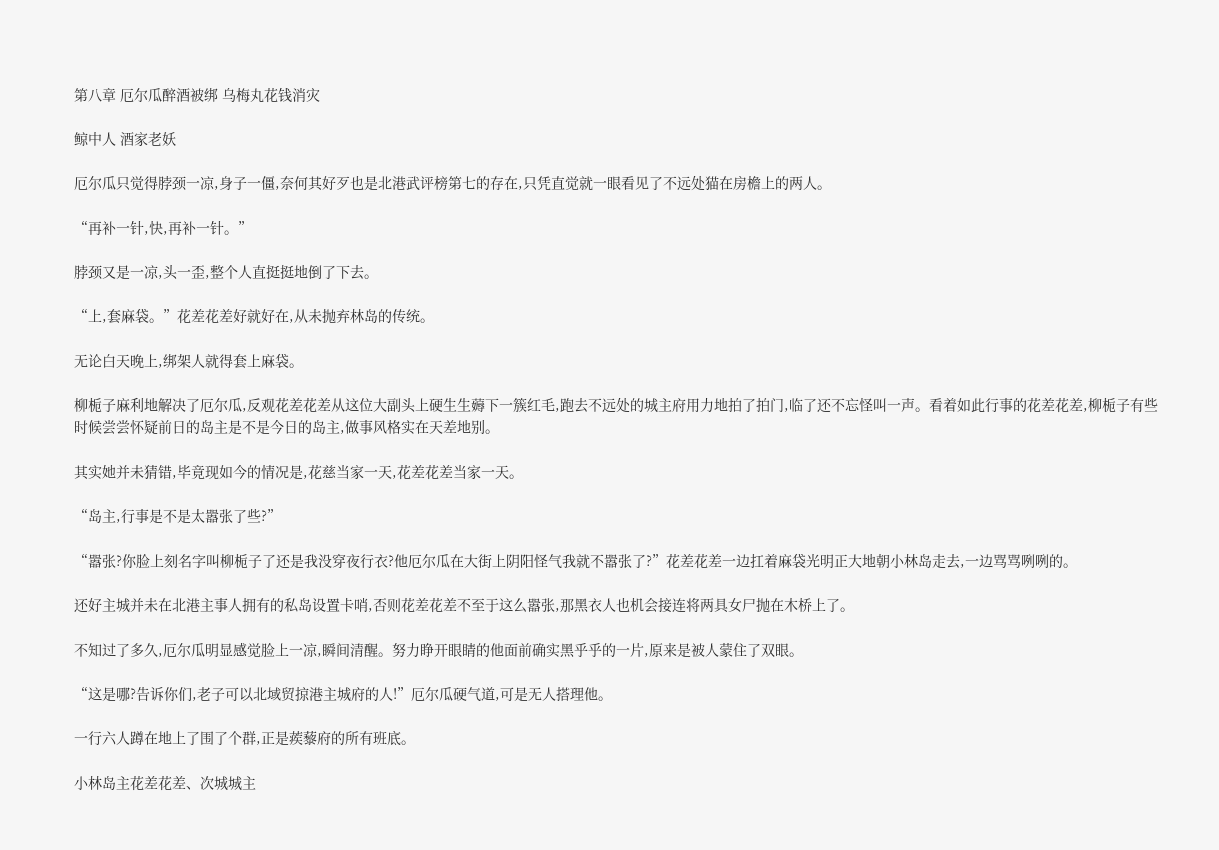第八章 厄尔瓜醉酒被绑 乌梅丸花钱消灾

鲸中人 酒家老妖

厄尔瓜只觉得脖颈一凉,身子一僵,奈何其好歹也是北港武评榜第七的存在,只凭直觉就一眼看见了不远处猫在房檐上的两人。

“再补一针,快,再补一针。”

脖颈又是一凉,头一歪,整个人直挺挺地倒了下去。

“上,套麻袋。”花差花差好就好在,从未抛弃林岛的传统。

无论白天晚上,绑架人就得套上麻袋。

柳栀子麻利地解决了厄尔瓜,反观花差花差从这位大副头上硬生生薅下一簇红毛,跑去不远处的城主府用力地拍了拍门,临了还不忘怪叫一声。看着如此行事的花差花差,柳栀子有些时候尝尝怀疑前日的岛主是不是今日的岛主,做事风格实在天差地别。

其实她并未猜错,毕竟现如今的情况是,花慈当家一天,花差花差当家一天。

“岛主,行事是不是太嚣张了些?”

“嚣张?你脸上刻名字叫柳栀子了还是我没穿夜行衣?他厄尔瓜在大街上阴阳怪气我就不嚣张了?”花差花差一边扛着麻袋光明正大地朝小林岛走去,一边骂骂咧咧的。

还好主城并未在北港主事人拥有的私岛设置卡哨,否则花差花差不至于这么嚣张,那黑衣人也机会接连将两具女尸抛在木桥上了。

不知过了多久,厄尔瓜明显感觉脸上一凉,瞬间清醒。努力睁开眼睛的他面前确实黑乎乎的一片,原来是被人蒙住了双眼。

“这是哪?告诉你们,老子可以北域贸掠港主城府的人!”厄尔瓜硬气道,可是无人搭理他。

一行六人蹲在地上了围了个群,正是蒺藜府的所有班底。

小林岛主花差花差、次城城主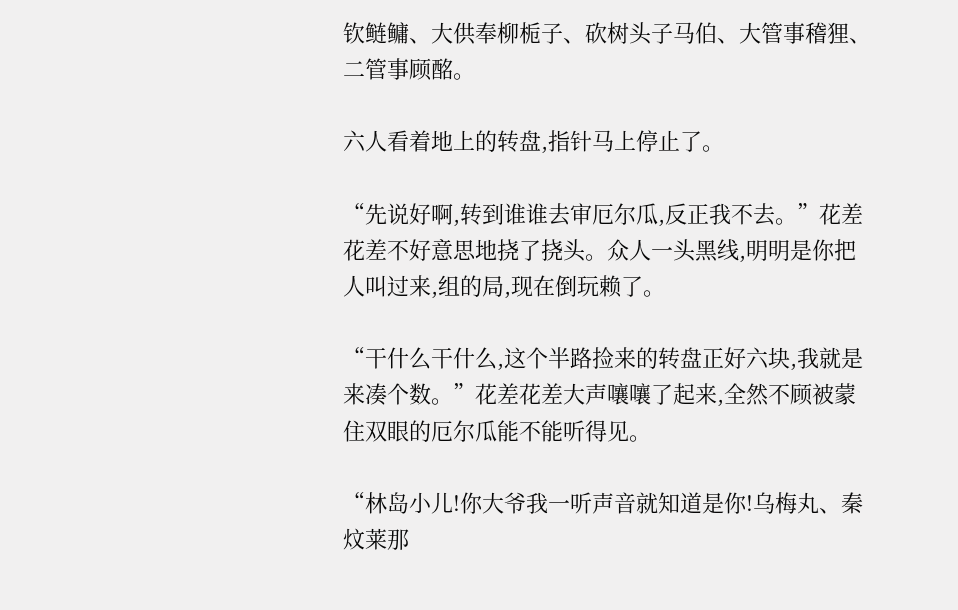钦鲢鳙、大供奉柳栀子、砍树头子马伯、大管事稽狸、二管事顾酩。

六人看着地上的转盘,指针马上停止了。

“先说好啊,转到谁谁去审厄尔瓜,反正我不去。”花差花差不好意思地挠了挠头。众人一头黑线,明明是你把人叫过来,组的局,现在倒玩赖了。

“干什么干什么,这个半路捡来的转盘正好六块,我就是来凑个数。”花差花差大声嚷嚷了起来,全然不顾被蒙住双眼的厄尔瓜能不能听得见。

“林岛小儿!你大爷我一听声音就知道是你!乌梅丸、秦炆莱那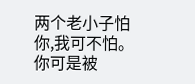两个老小子怕你,我可不怕。你可是被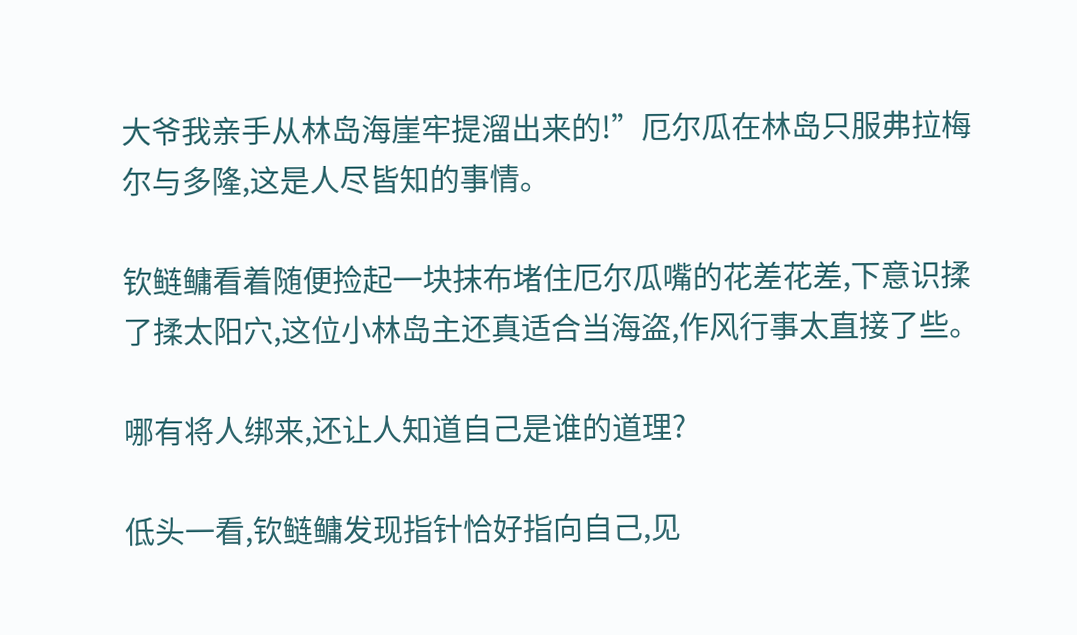大爷我亲手从林岛海崖牢提溜出来的!”厄尔瓜在林岛只服弗拉梅尔与多隆,这是人尽皆知的事情。

钦鲢鳙看着随便捡起一块抹布堵住厄尔瓜嘴的花差花差,下意识揉了揉太阳穴,这位小林岛主还真适合当海盗,作风行事太直接了些。

哪有将人绑来,还让人知道自己是谁的道理?

低头一看,钦鲢鳙发现指针恰好指向自己,见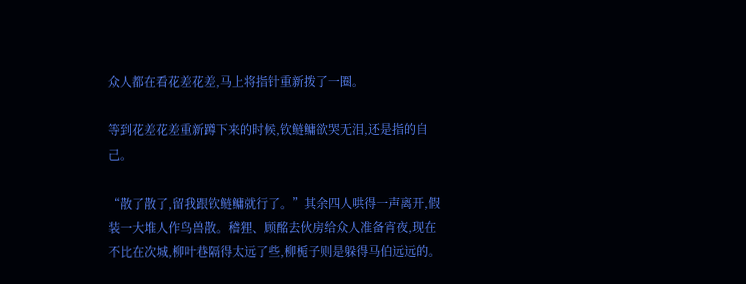众人都在看花差花差,马上将指针重新拨了一圈。

等到花差花差重新蹲下来的时候,钦鲢鳙欲哭无泪,还是指的自己。

“散了散了,留我跟钦鲢鳙就行了。”其余四人哄得一声离开,假装一大堆人作鸟兽散。稽狸、顾酩去伙房给众人准备宵夜,现在不比在次城,柳叶巷隔得太远了些,柳栀子则是躲得马伯远远的。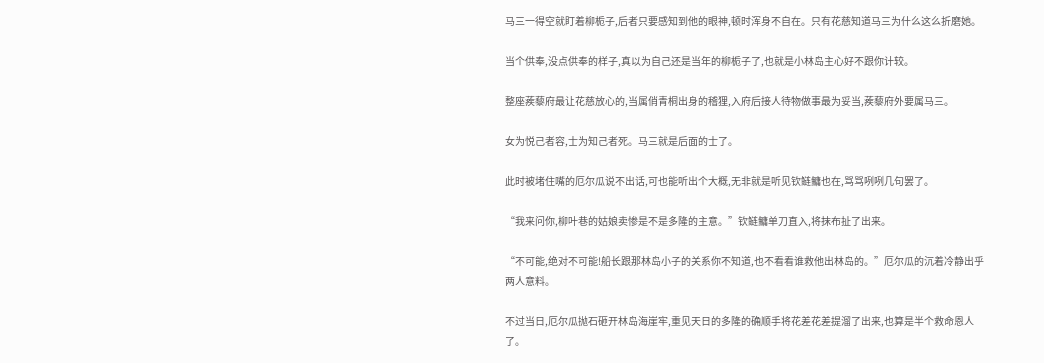马三一得空就盯着柳栀子,后者只要感知到他的眼神,顿时浑身不自在。只有花慈知道马三为什么这么折磨她。

当个供奉,没点供奉的样子,真以为自己还是当年的柳栀子了,也就是小林岛主心好不跟你计较。

整座蒺藜府最让花慈放心的,当属俏青桐出身的稽狸,入府后接人待物做事最为妥当,蒺藜府外要属马三。

女为悦己者容,士为知己者死。马三就是后面的士了。

此时被堵住嘴的厄尔瓜说不出话,可也能听出个大概,无非就是听见钦鲢鳙也在,骂骂咧咧几句罢了。

“我来问你,柳叶巷的姑娘卖惨是不是多隆的主意。”钦鲢鳙单刀直入,将抹布扯了出来。

“不可能,绝对不可能!船长跟那林岛小子的关系你不知道,也不看看谁救他出林岛的。”厄尔瓜的沉着冷静出乎两人意料。

不过当日,厄尔瓜抛石砸开林岛海崖牢,重见天日的多隆的确顺手将花差花差提溜了出来,也算是半个救命恩人了。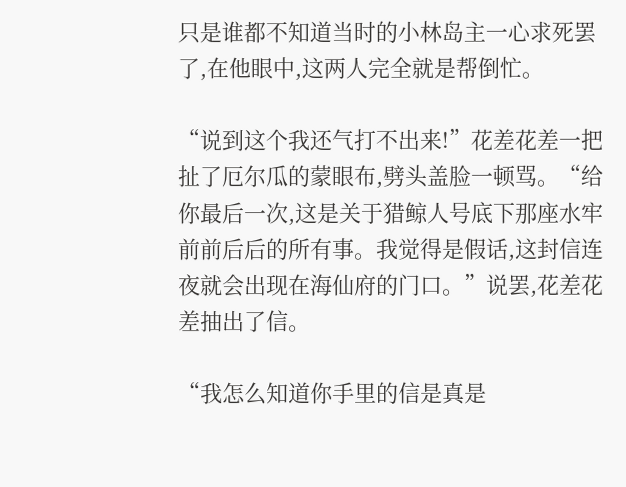只是谁都不知道当时的小林岛主一心求死罢了,在他眼中,这两人完全就是帮倒忙。

“说到这个我还气打不出来!”花差花差一把扯了厄尔瓜的蒙眼布,劈头盖脸一顿骂。“给你最后一次,这是关于猎鲸人号底下那座水牢前前后后的所有事。我觉得是假话,这封信连夜就会出现在海仙府的门口。”说罢,花差花差抽出了信。

“我怎么知道你手里的信是真是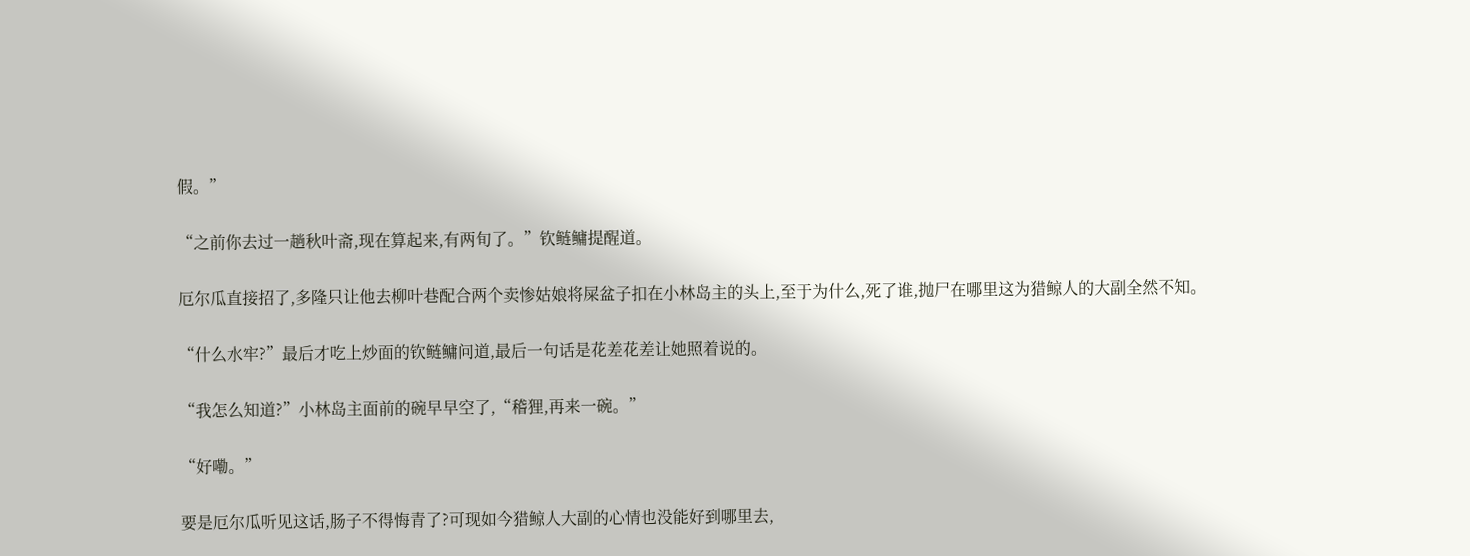假。”

“之前你去过一趟秋叶斋,现在算起来,有两旬了。”钦鲢鳙提醒道。

厄尔瓜直接招了,多隆只让他去柳叶巷配合两个卖惨姑娘将屎盆子扣在小林岛主的头上,至于为什么,死了谁,抛尸在哪里这为猎鲸人的大副全然不知。

“什么水牢?”最后才吃上炒面的钦鲢鳙问道,最后一句话是花差花差让她照着说的。

“我怎么知道?”小林岛主面前的碗早早空了,“稽狸,再来一碗。”

“好嘞。”

要是厄尔瓜听见这话,肠子不得悔青了?可现如今猎鲸人大副的心情也没能好到哪里去,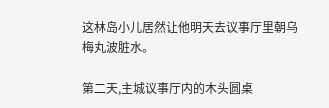这林岛小儿居然让他明天去议事厅里朝乌梅丸波脏水。

第二天,主城议事厅内的木头圆桌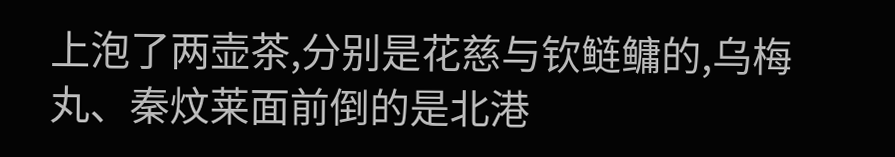上泡了两壶茶,分别是花慈与钦鲢鳙的,乌梅丸、秦炆莱面前倒的是北港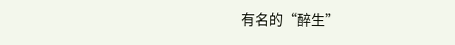有名的“醉生”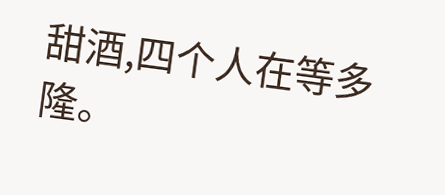甜酒,四个人在等多隆。